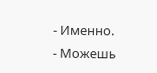- Именно.
- Можешь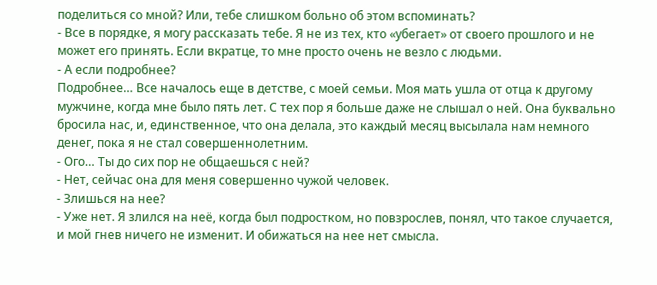поделиться со мной? Или, тебе слишком больно об этом вспоминать?
- Все в порядке, я могу рассказать тебе. Я не из тех, кто «убегает» от своего прошлого и не может его принять. Если вкратце, то мне просто очень не везло с людьми.
- А если подробнее?
Подробнее… Все началось еще в детстве, с моей семьи. Моя мать ушла от отца к другому мужчине, когда мне было пять лет. С тех пор я больше даже не слышал о ней. Она буквально бросила нас, и, единственное, что она делала, это каждый месяц высылала нам немного денег, пока я не стал совершеннолетним.
- Ого… Ты до сих пор не общаешься с ней?
- Нет, сейчас она для меня совершенно чужой человек.
- Злишься на нее?
- Уже нет. Я злился на неё, когда был подростком, но повзрослев, понял, что такое случается, и мой гнев ничего не изменит. И обижаться на нее нет смысла.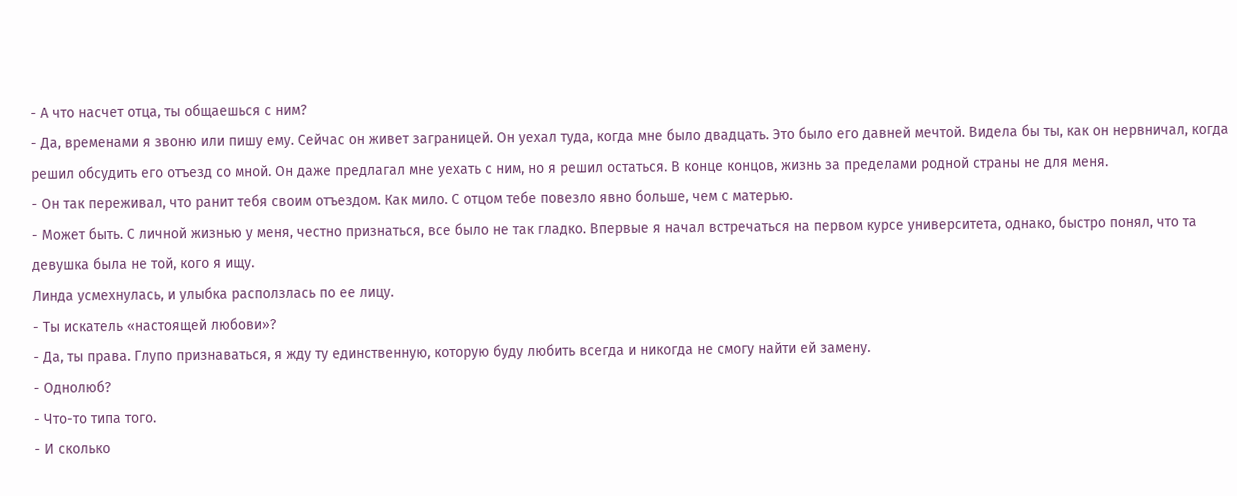- А что насчет отца, ты общаешься с ним?
- Да, временами я звоню или пишу ему. Сейчас он живет заграницей. Он уехал туда, когда мне было двадцать. Это было его давней мечтой. Видела бы ты, как он нервничал, когда решил обсудить его отъезд со мной. Он даже предлагал мне уехать с ним, но я решил остаться. В конце концов, жизнь за пределами родной страны не для меня.
- Он так переживал, что ранит тебя своим отъездом. Как мило. С отцом тебе повезло явно больше, чем с матерью.
- Может быть. С личной жизнью у меня, честно признаться, все было не так гладко. Впервые я начал встречаться на первом курсе университета, однако, быстро понял, что та девушка была не той, кого я ищу.
Линда усмехнулась, и улыбка расползлась по ее лицу.
- Ты искатель «настоящей любови»?
- Да, ты права. Глупо признаваться, я жду ту единственную, которую буду любить всегда и никогда не смогу найти ей замену.
- Однолюб?
- Что-то типа того.
- И сколько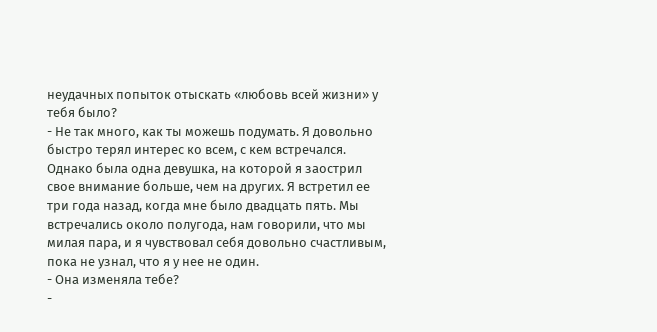неудачных попыток отыскать «любовь всей жизни» у тебя было?
- Не так много, как ты можешь подумать. Я довольно быстро терял интерес ко всем, с кем встречался. Однако была одна девушка, на которой я заострил свое внимание больше, чем на других. Я встретил ее три года назад, когда мне было двадцать пять. Мы встречались около полугода, нам говорили, что мы милая пара, и я чувствовал себя довольно счастливым, пока не узнал, что я у нее не один.
- Она изменяла тебе?
-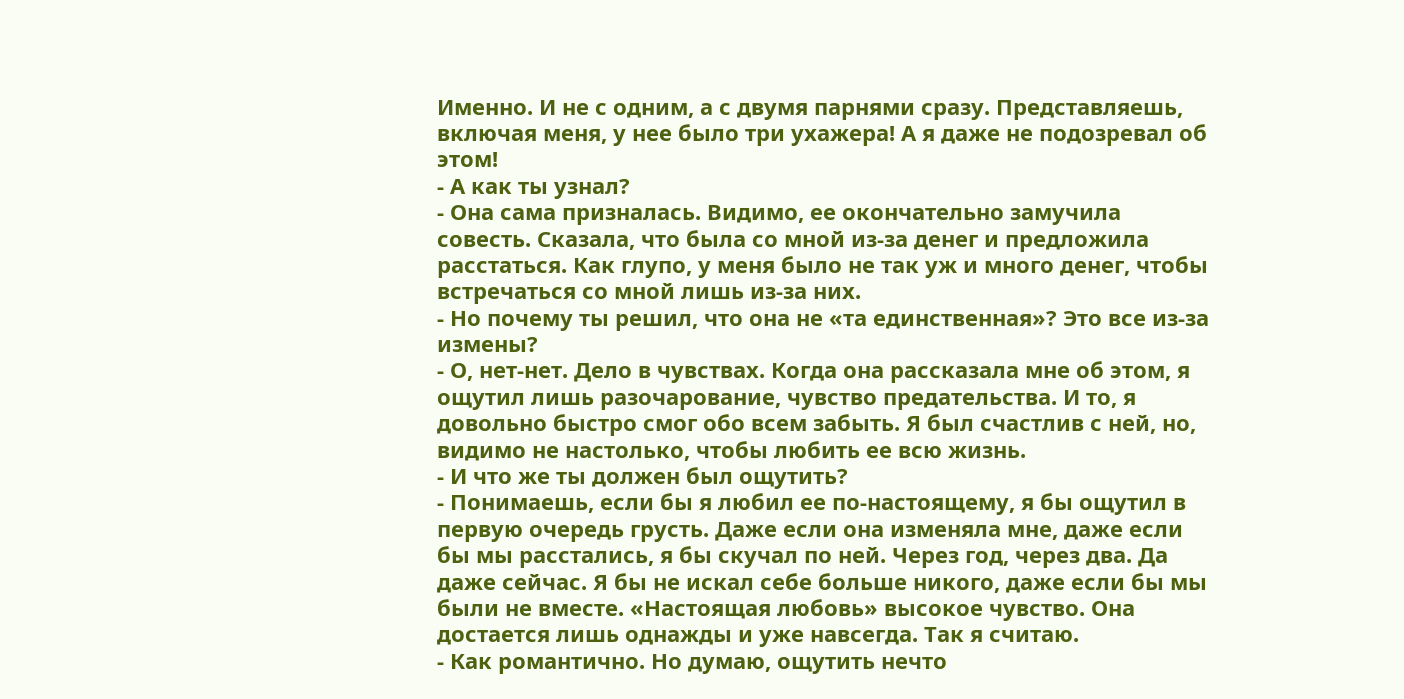Именно. И не с одним, а с двумя парнями сразу. Представляешь, включая меня, у нее было три ухажера! А я даже не подозревал об этом!
- А как ты узнал?
- Она сама призналась. Видимо, ее окончательно замучила совесть. Сказала, что была со мной из-за денег и предложила расстаться. Как глупо, у меня было не так уж и много денег, чтобы встречаться со мной лишь из-за них.
- Но почему ты решил, что она не «та единственная»? Это все из-за измены?
- О, нет-нет. Дело в чувствах. Когда она рассказала мне об этом, я ощутил лишь разочарование, чувство предательства. И то, я довольно быстро смог обо всем забыть. Я был счастлив с ней, но, видимо не настолько, чтобы любить ее всю жизнь.
- И что же ты должен был ощутить?
- Понимаешь, если бы я любил ее по-настоящему, я бы ощутил в первую очередь грусть. Даже если она изменяла мне, даже если бы мы расстались, я бы скучал по ней. Через год, через два. Да даже сейчас. Я бы не искал себе больше никого, даже если бы мы были не вместе. «Настоящая любовь» высокое чувство. Она достается лишь однажды и уже навсегда. Так я считаю.
- Как романтично. Но думаю, ощутить нечто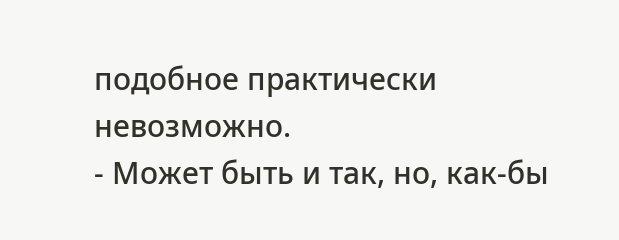подобное практически невозможно.
- Может быть и так, но, как-бы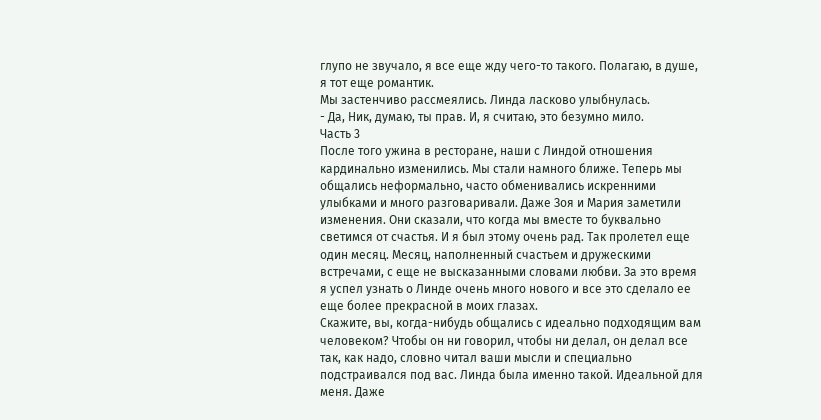глупо не звучало, я все еще жду чего-то такого. Полагаю, в душе, я тот еще романтик.
Мы застенчиво рассмеялись. Линда ласково улыбнулась.
- Да, Ник, думаю, ты прав. И, я считаю, это безумно мило.
Часть 3
После того ужина в ресторане, наши с Линдой отношения кардинально изменились. Мы стали намного ближе. Теперь мы общались неформально, часто обменивались искренними улыбками и много разговаривали. Даже Зоя и Мария заметили изменения. Они сказали, что когда мы вместе то буквально светимся от счастья. И я был этому очень рад. Так пролетел еще один месяц. Месяц, наполненный счастьем и дружескими встречами, с еще не высказанными словами любви. За это время я успел узнать о Линде очень много нового и все это сделало ее еще более прекрасной в моих глазах.
Скажите, вы, когда-нибудь общались с идеально подходящим вам человеком? Чтобы он ни говорил, чтобы ни делал, он делал все так, как надо, словно читал ваши мысли и специально подстраивался под вас. Линда была именно такой. Идеальной для меня. Даже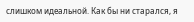слишком идеальной. Как бы ни старался, я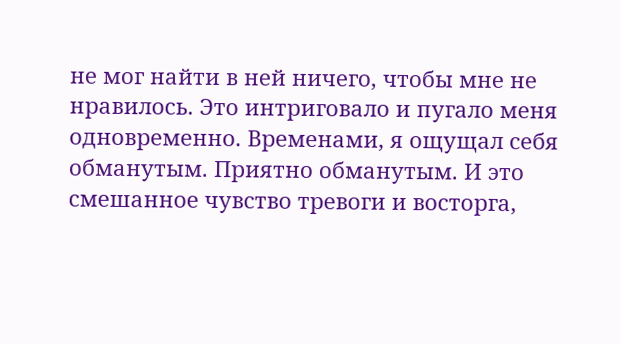не мог найти в ней ничего, чтобы мне не нравилось. Это интриговало и пугало меня одновременно. Временами, я ощущал себя обманутым. Приятно обманутым. И это смешанное чувство тревоги и восторга,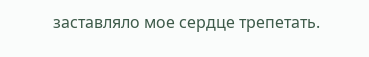заставляло мое сердце трепетать.